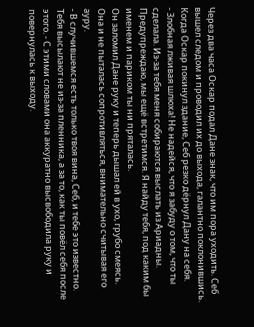Через два часа Оскар подал Дане знак, что им пора уходить. Себ вышел следом и проводил их до выхода, галантно поклонившись. Когда Оскар покинул здание, Себ резко дёрнул Дану на себя.
- Злобная лживая шлюха! Не надейся, что я забуду о том, что ты сделала. Из-за тебя меня собираются выслать из Ариадны. Предупреждаю, мы ещё встретимся. Я найду тебя, под каким бы именем и париком ты ни пряталась.
Он заломил Дане руку и теперь дышал ей в ухо, грубо смеясь. Она и не пыталась сопротивляться, внимательно считывая его ауру.
- В случившемся есть только твоя вина, Себ, и тебе это известно. Тебя высылают не из-за пленника, а за то, как ты повёл себя после этого. - С этими словами она аккуратно высвободила руку и повернулась к выходу.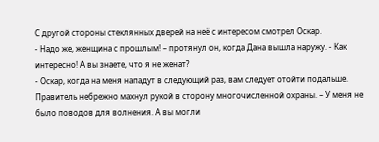С другой стороны стеклянных дверей на неё с интересом смотрел Оскар.
- Надо же, женщина с прошлым! – протянул он, когда Дана вышла наружу. - Как интересно! А вы знаете, что я не женат?
- Оскар, когда на меня нападут в следующий раз, вам следует отойти подальше.
Правитель небрежно махнул рукой в сторону многочисленной охраны. – У меня не было поводов для волнения. А вы могли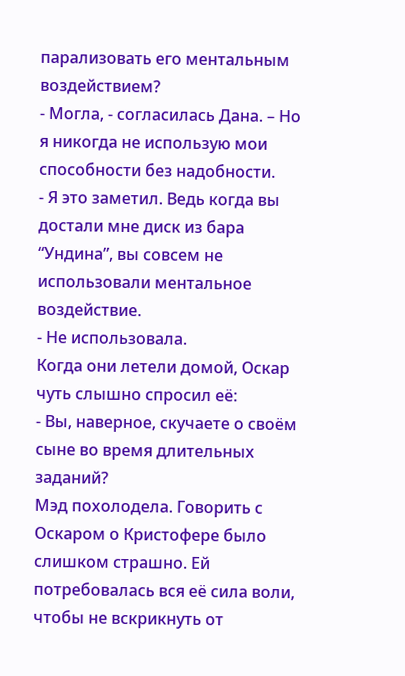парализовать его ментальным воздействием?
- Могла, - согласилась Дана. – Но я никогда не использую мои способности без надобности.
- Я это заметил. Ведь когда вы достали мне диск из бара “Ундина”, вы совсем не использовали ментальное воздействие.
- Не использовала.
Когда они летели домой, Оскар чуть слышно спросил её:
- Вы, наверное, скучаете о своём сыне во время длительных заданий?
Мэд похолодела. Говорить с Оскаром о Кристофере было слишком страшно. Ей потребовалась вся её сила воли, чтобы не вскрикнуть от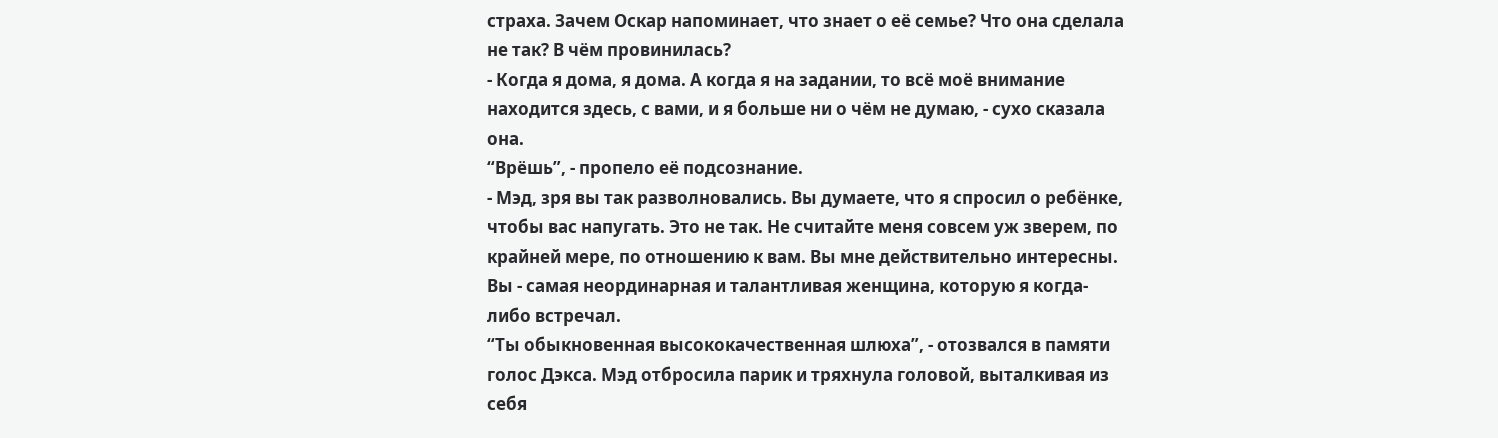страха. Зачем Оскар напоминает, что знает о её семье? Что она сделала не так? В чём провинилась?
- Когда я дома, я дома. А когда я на задании, то всё моё внимание находится здесь, с вами, и я больше ни о чём не думаю, - сухо сказала она.
“Врёшь”, - пропело её подсознание.
- Мэд, зря вы так разволновались. Вы думаете, что я спросил о ребёнке, чтобы вас напугать. Это не так. Не считайте меня совсем уж зверем, по крайней мере, по отношению к вам. Вы мне действительно интересны. Вы - самая неординарная и талантливая женщина, которую я когда-либо встречал.
“Ты обыкновенная высококачественная шлюха”, - отозвался в памяти голос Дэкса. Мэд отбросила парик и тряхнула головой, выталкивая из себя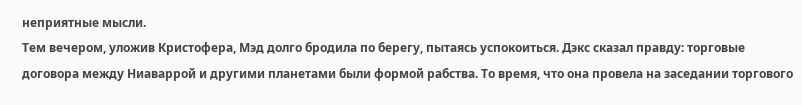неприятные мысли.
Тем вечером, уложив Кристофера, Мэд долго бродила по берегу, пытаясь успокоиться. Дэкс сказал правду: торговые договора между Ниаваррой и другими планетами были формой рабства. То время, что она провела на заседании торгового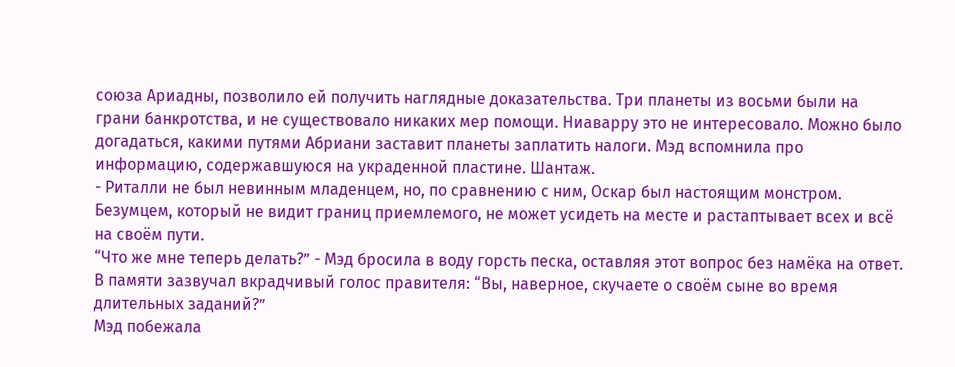союза Ариадны, позволило ей получить наглядные доказательства. Три планеты из восьми были на грани банкротства, и не существовало никаких мер помощи. Ниаварру это не интересовало. Можно было догадаться, какими путями Абриани заставит планеты заплатить налоги. Мэд вспомнила про информацию, содержавшуюся на украденной пластине. Шантаж.
- Риталли не был невинным младенцем, но, по сравнению с ним, Оскар был настоящим монстром. Безумцем, который не видит границ приемлемого, не может усидеть на месте и растаптывает всех и всё на своём пути.
“Что же мне теперь делать?” - Мэд бросила в воду горсть песка, оставляя этот вопрос без намёка на ответ.
В памяти зазвучал вкрадчивый голос правителя: “Вы, наверное, скучаете о своём сыне во время длительных заданий?”
Мэд побежала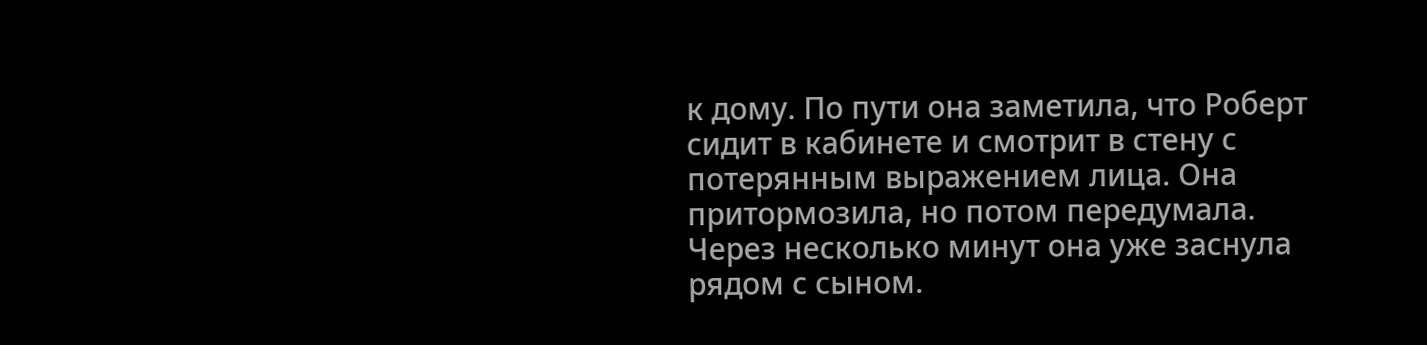к дому. По пути она заметила, что Роберт сидит в кабинете и смотрит в стену с потерянным выражением лица. Она притормозила, но потом передумала. Через несколько минут она уже заснула рядом с сыном.